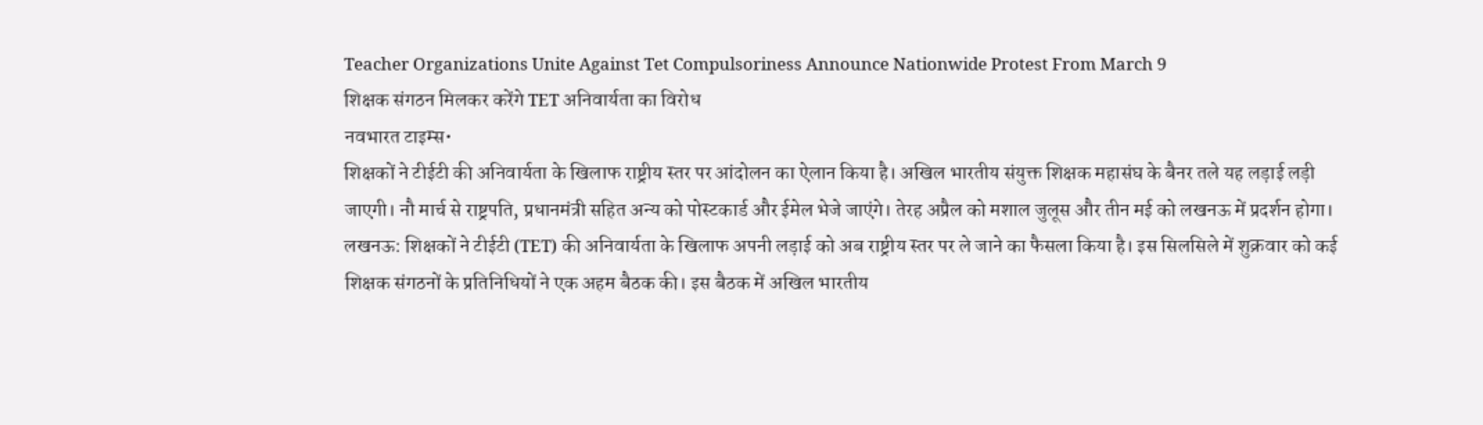Teacher Organizations Unite Against Tet Compulsoriness Announce Nationwide Protest From March 9
शिक्षक संगठन मिलकर करेंगे TET अनिवार्यता का विरोध
नवभारत टाइम्स•
शिक्षकों ने टीईटी की अनिवार्यता के खिलाफ राष्ट्रीय स्तर पर आंदोलन का ऐलान किया है। अखिल भारतीय संयुक्त शिक्षक महासंघ के बैनर तले यह लड़ाई लड़ी जाएगी। नौ मार्च से राष्ट्रपति, प्रधानमंत्री सहित अन्य को पोस्टकार्ड और ईमेल भेजे जाएंगे। तेरह अप्रैल को मशाल जुलूस और तीन मई को लखनऊ में प्रदर्शन होगा।
लखनऊ: शिक्षकों ने टीईटी (TET) की अनिवार्यता के खिलाफ अपनी लड़ाई को अब राष्ट्रीय स्तर पर ले जाने का फैसला किया है। इस सिलसिले में शुक्रवार को कई शिक्षक संगठनों के प्रतिनिधियों ने एक अहम बैठक की। इस बैठक में अखिल भारतीय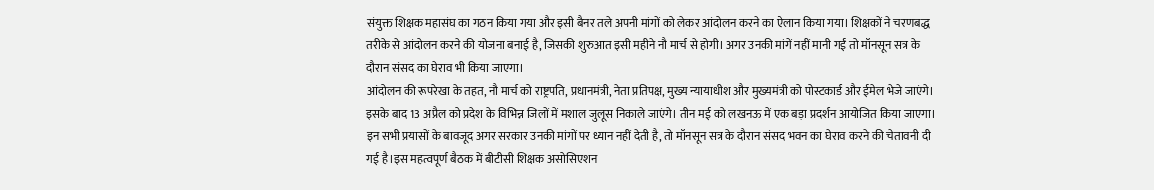संयुक्त शिक्षक महासंघ का गठन किया गया और इसी बैनर तले अपनी मांगों को लेकर आंदोलन करने का ऐलान किया गया। शिक्षकों ने चरणबद्ध तरीके से आंदोलन करने की योजना बनाई है, जिसकी शुरुआत इसी महीने नौ मार्च से होगी। अगर उनकी मांगें नहीं मानी गईं तो मॉनसून सत्र के दौरान संसद का घेराव भी किया जाएगा।
आंदोलन की रूपरेखा के तहत, नौ मार्च को राष्ट्रपति, प्रधानमंत्री, नेता प्रतिपक्ष, मुख्य न्यायाधीश और मुख्यमंत्री को पोस्टकार्ड और ईमेल भेजे जाएंगे। इसके बाद 13 अप्रैल को प्रदेश के विभिन्न जिलों में मशाल जुलूस निकाले जाएंगे। तीन मई को लखनऊ में एक बड़ा प्रदर्शन आयोजित किया जाएगा। इन सभी प्रयासों के बावजूद अगर सरकार उनकी मांगों पर ध्यान नहीं देती है, तो मॉनसून सत्र के दौरान संसद भवन का घेराव करने की चेतावनी दी गई है।इस महत्वपूर्ण बैठक में बीटीसी शिक्षक असोसिएशन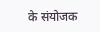के संयोजक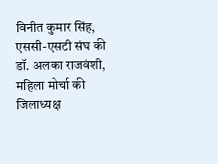विनीत कुमार सिंह, एससी-एसटी संघ की डॉ. अलका राजवंशी, महिला मोर्चा की जिलाध्यक्ष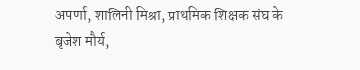अपर्णा, शालिनी मिश्रा, प्राथमिक शिक्षक संघ के बृजेश मौर्य,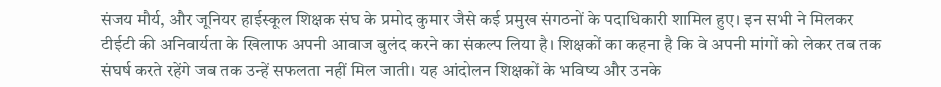संजय मौर्य, और जूनियर हाईस्कूल शिक्षक संघ के प्रमोद कुमार जैसे कई प्रमुख संगठनों के पदाधिकारी शामिल हुए। इन सभी ने मिलकर टीईटी की अनिवार्यता के खिलाफ अपनी आवाज बुलंद करने का संकल्प लिया है। शिक्षकों का कहना है कि वे अपनी मांगों को लेकर तब तक संघर्ष करते रहेंगे जब तक उन्हें सफलता नहीं मिल जाती। यह आंदोलन शिक्षकों के भविष्य और उनके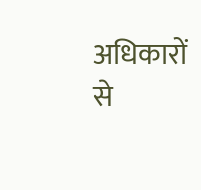अधिकारों से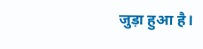जुड़ा हुआ है।